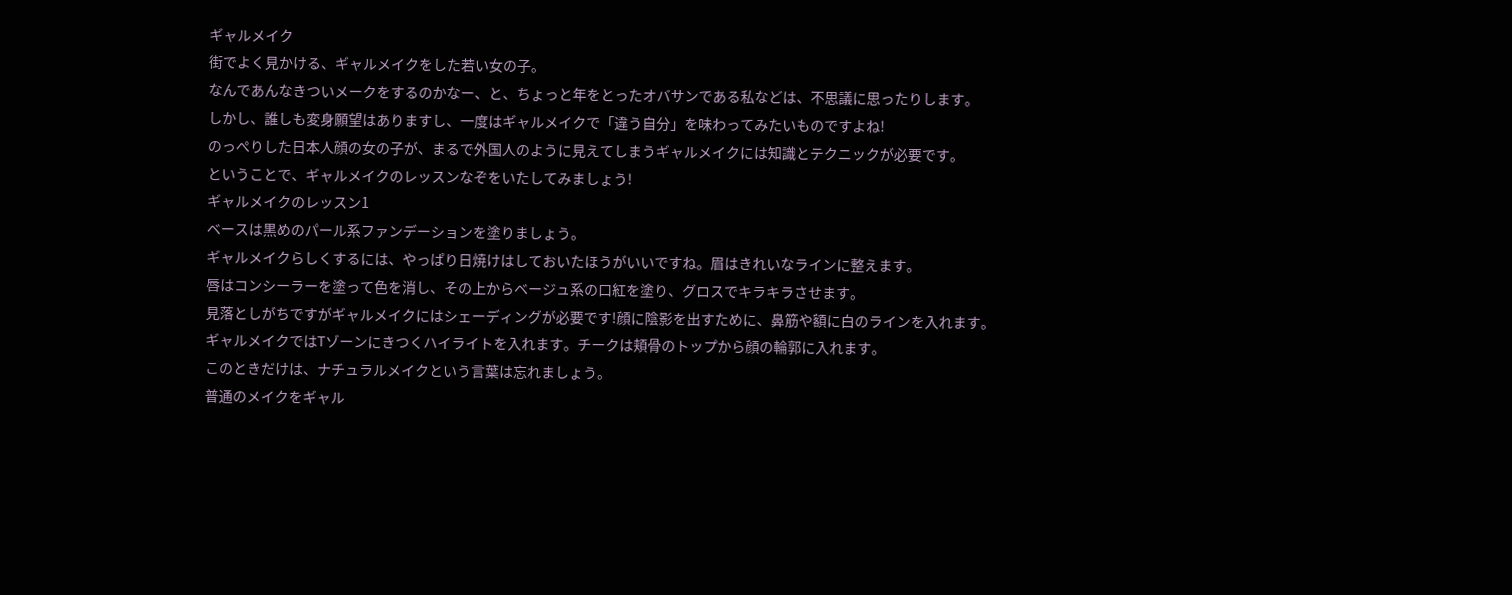ギャルメイク
街でよく見かける、ギャルメイクをした若い女の子。
なんであんなきついメークをするのかなー、と、ちょっと年をとったオバサンである私などは、不思議に思ったりします。
しかし、誰しも変身願望はありますし、一度はギャルメイクで「違う自分」を味わってみたいものですよね!
のっぺりした日本人顔の女の子が、まるで外国人のように見えてしまうギャルメイクには知識とテクニックが必要です。
ということで、ギャルメイクのレッスンなぞをいたしてみましょう!
ギャルメイクのレッスン1
ベースは黒めのパール系ファンデーションを塗りましょう。
ギャルメイクらしくするには、やっぱり日焼けはしておいたほうがいいですね。眉はきれいなラインに整えます。
唇はコンシーラーを塗って色を消し、その上からベージュ系の口紅を塗り、グロスでキラキラさせます。
見落としがちですがギャルメイクにはシェーディングが必要です!顔に陰影を出すために、鼻筋や額に白のラインを入れます。
ギャルメイクではTゾーンにきつくハイライトを入れます。チークは頬骨のトップから顔の輪郭に入れます。
このときだけは、ナチュラルメイクという言葉は忘れましょう。
普通のメイクをギャル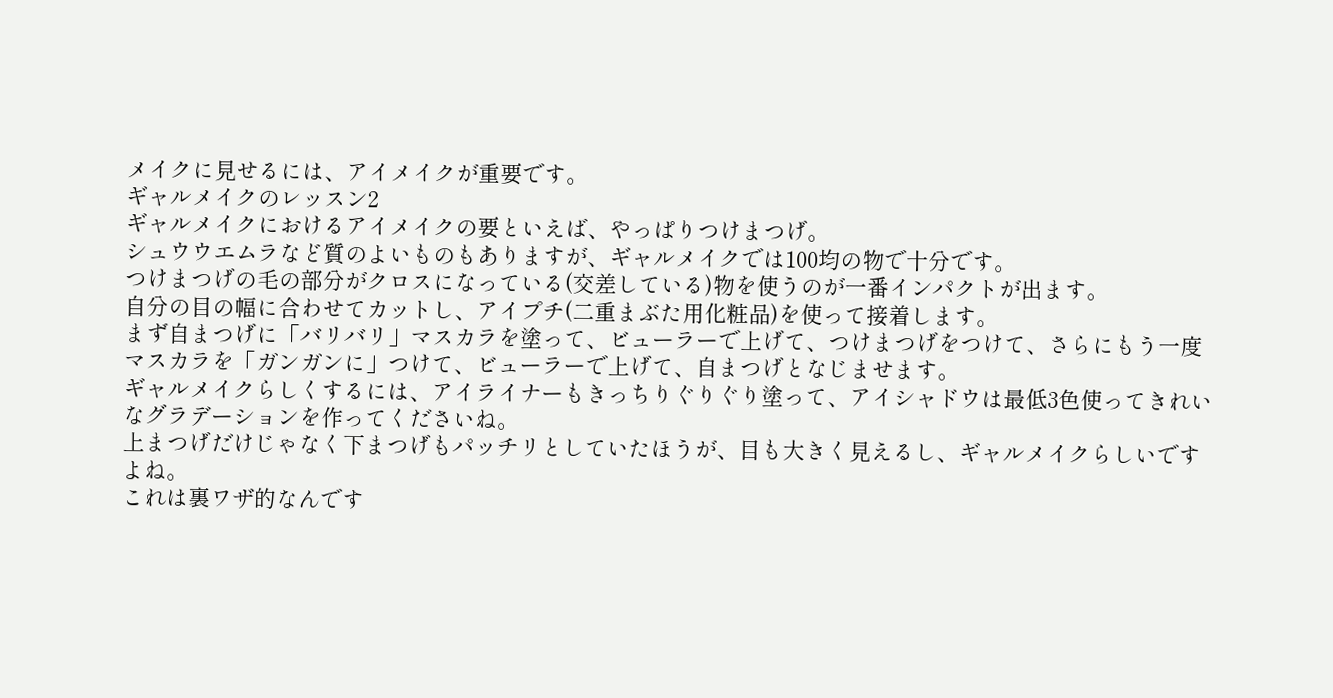メイクに見せるには、アイメイクが重要です。
ギャルメイクのレッスン2
ギャルメイクにおけるアイメイクの要といえば、やっぱりつけまつげ。
シュウウエムラなど質のよいものもありますが、ギャルメイクでは100均の物で十分です。
つけまつげの毛の部分がクロスになっている(交差している)物を使うのが一番インパクトが出ます。
自分の目の幅に合わせてカットし、アイプチ(二重まぶた用化粧品)を使って接着します。
まず自まつげに「バリバリ」マスカラを塗って、ビューラーで上げて、つけまつげをつけて、さらにもう一度マスカラを「ガンガンに」つけて、ビューラーで上げて、自まつげとなじませます。
ギャルメイクらしくするには、アイライナーもきっちりぐりぐり塗って、アイシャドウは最低3色使ってきれいなグラデーションを作ってくださいね。
上まつげだけじゃなく下まつげもパッチリとしていたほうが、目も大きく見えるし、ギャルメイクらしいですよね。
これは裏ワザ的なんです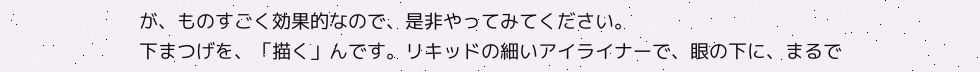が、ものすごく効果的なので、是非やってみてください。
下まつげを、「描く」んです。リキッドの細いアイライナーで、眼の下に、まるで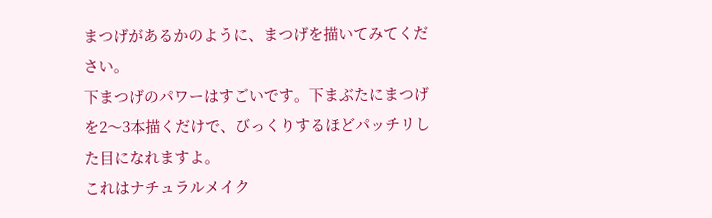まつげがあるかのように、まつげを描いてみてください。
下まつげのパワーはすごいです。下まぶたにまつげを2〜3本描くだけで、びっくりするほどパッチリした目になれますよ。
これはナチュラルメイク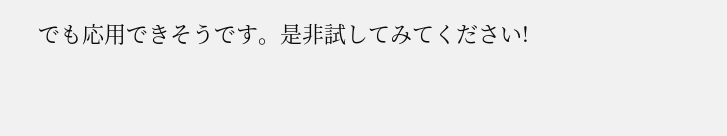でも応用できそうです。是非試してみてください!